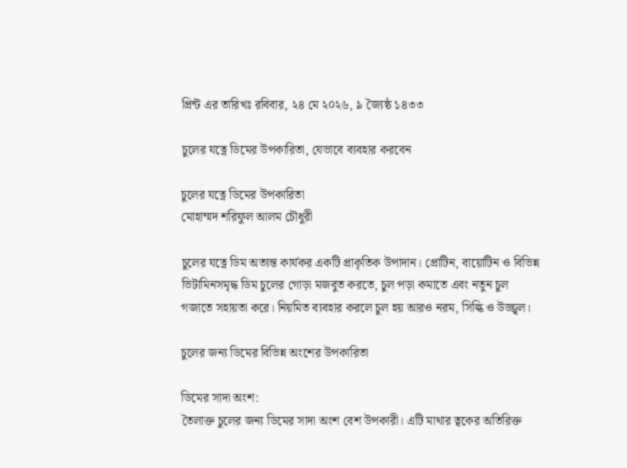প্রিন্ট এর তারিখঃ রবিবার, ২৪ মে ২০২৬, ৯ জ্যৈষ্ঠ ১৪৩৩

চুলের যত্নে ডিমের উপকারিতা, যেভাবে ব্যবহার করবেন

চুলের যত্নে ডিমের উপকারিতা
মোহাম্মদ শরিফুল আলম চৌধুরী

চুলের যত্নে ডিম অত্যন্ত কার্যকর একটি প্রাকৃতিক উপাদান। প্রোটিন, বায়োটিন ও বিভিন্ন ভিটামিনসমৃদ্ধ ডিম চুলের গোড়া মজবুত করতে, চুল পড়া কমাতে এবং নতুন চুল গজাতে সহায়তা করে। নিয়মিত ব্যবহার করলে চুল হয় আরও নরম, সিল্কি ও উজ্জ্বল।

চুলের জন্য ডিমের বিভিন্ন অংশের উপকারিতা

ডিমের সাদা অংশ:
তৈলাক্ত চুলের জন্য ডিমের সাদা অংশ বেশ উপকারী। এটি মাথার ত্বকের অতিরিক্ত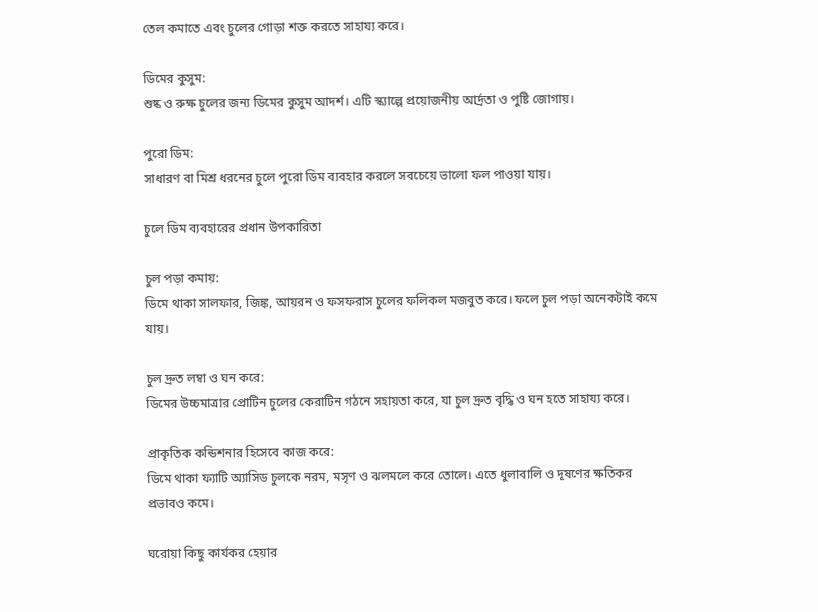তেল কমাতে এবং চুলের গোড়া শক্ত করতে সাহায্য করে।

ডিমের কুসুম:
শুষ্ক ও রুক্ষ চুলের জন্য ডিমের কুসুম আদর্শ। এটি স্ক্যাল্পে প্রয়োজনীয় আর্দ্রতা ও পুষ্টি জোগায়।

পুরো ডিম:
সাধারণ বা মিশ্র ধরনের চুলে পুরো ডিম ব্যবহার করলে সবচেয়ে ভালো ফল পাওয়া যায়।

চুলে ডিম ব্যবহারের প্রধান উপকারিতা

চুল পড়া কমায়:
ডিমে থাকা সালফার, জিঙ্ক, আয়রন ও ফসফরাস চুলের ফলিকল মজবুত করে। ফলে চুল পড়া অনেকটাই কমে যায়।

চুল দ্রুত লম্বা ও ঘন করে:
ডিমের উচ্চমাত্রার প্রোটিন চুলের কেরাটিন গঠনে সহায়তা করে, যা চুল দ্রুত বৃদ্ধি ও ঘন হতে সাহায্য করে।

প্রাকৃতিক কন্ডিশনার হিসেবে কাজ করে:
ডিমে থাকা ফ্যাটি অ্যাসিড চুলকে নরম, মসৃণ ও ঝলমলে করে তোলে। এতে ধুলাবালি ও দূষণের ক্ষতিকর প্রভাবও কমে।

ঘরোয়া কিছু কার্যকর হেয়ার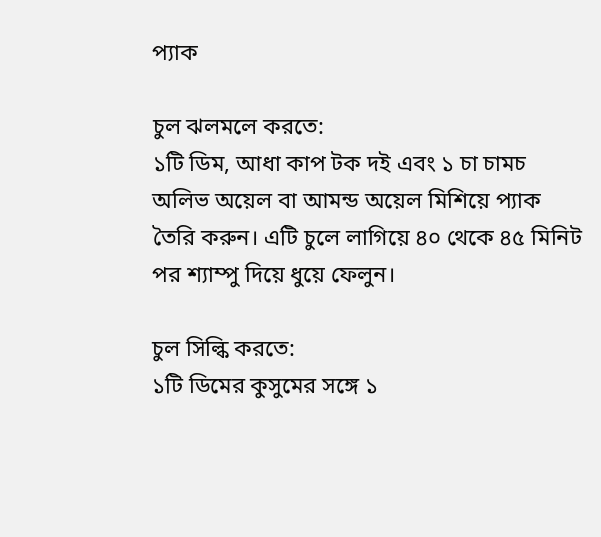প্যাক

চুল ঝলমলে করতে:
১টি ডিম, আধা কাপ টক দই এবং ১ চা চামচ অলিভ অয়েল বা আমন্ড অয়েল মিশিয়ে প্যাক তৈরি করুন। এটি চুলে লাগিয়ে ৪০ থেকে ৪৫ মিনিট পর শ্যাম্পু দিয়ে ধুয়ে ফেলুন।

চুল সিল্কি করতে:
১টি ডিমের কুসুমের সঙ্গে ১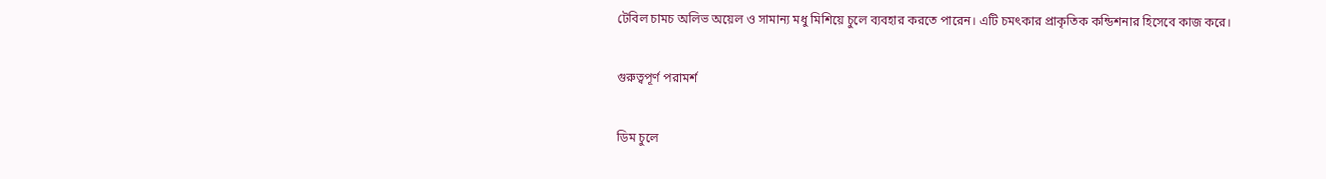টেবিল চামচ অলিভ অয়েল ও সামান্য মধু মিশিয়ে চুলে ব্যবহার করতে পারেন। এটি চমৎকার প্রাকৃতিক কন্ডিশনার হিসেবে কাজ করে।

গুরুত্বপূর্ণ পরামর্শ

ডিম চুলে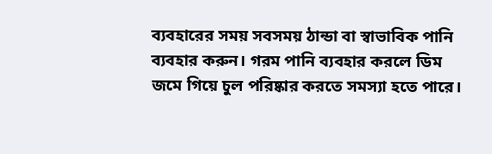ব্যবহারের সময় সবসময় ঠান্ডা বা স্বাভাবিক পানি ব্যবহার করুন। গরম পানি ব্যবহার করলে ডিম জমে গিয়ে চুল পরিষ্কার করতে সমস্যা হতে পারে।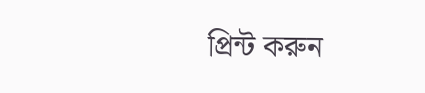প্রিন্ট করুন